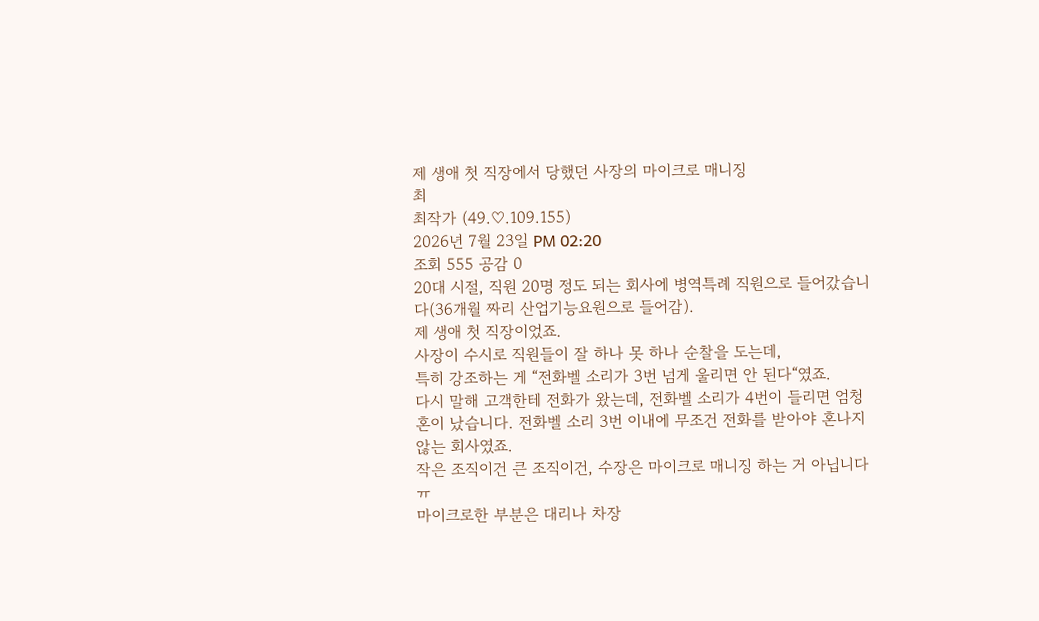제 생애 첫 직장에서 당했던 사장의 마이크로 매니징
최
최작가 (49.♡.109.155)
2026년 7월 23일 PM 02:20
조회 555 공감 0
20대 시절, 직원 20명 정도 되는 회사에 병역특례 직원으로 들어갔습니다(36개월 짜리 산업기능요원으로 들어감).
제 생애 첫 직장이었죠.
사장이 수시로 직원들이 잘 하나 못 하나 순찰을 도는데,
특히 강조하는 게 “전화벨 소리가 3번 넘게 울리면 안 된다“였죠.
다시 말해 고객한테 전화가 왔는데, 전화벨 소리가 4번이 들리면 엄청 혼이 났습니다. 전화벨 소리 3번 이내에 무조건 전화를 받아야 혼나지 않는 회사였죠.
작은 조직이건 큰 조직이건, 수장은 마이크로 매니징 하는 거 아닙니다 ㅠ
마이크로한 부분은 대리나 차장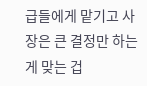급들에게 맡기고 사장은 큰 결정만 하는 게 맞는 겁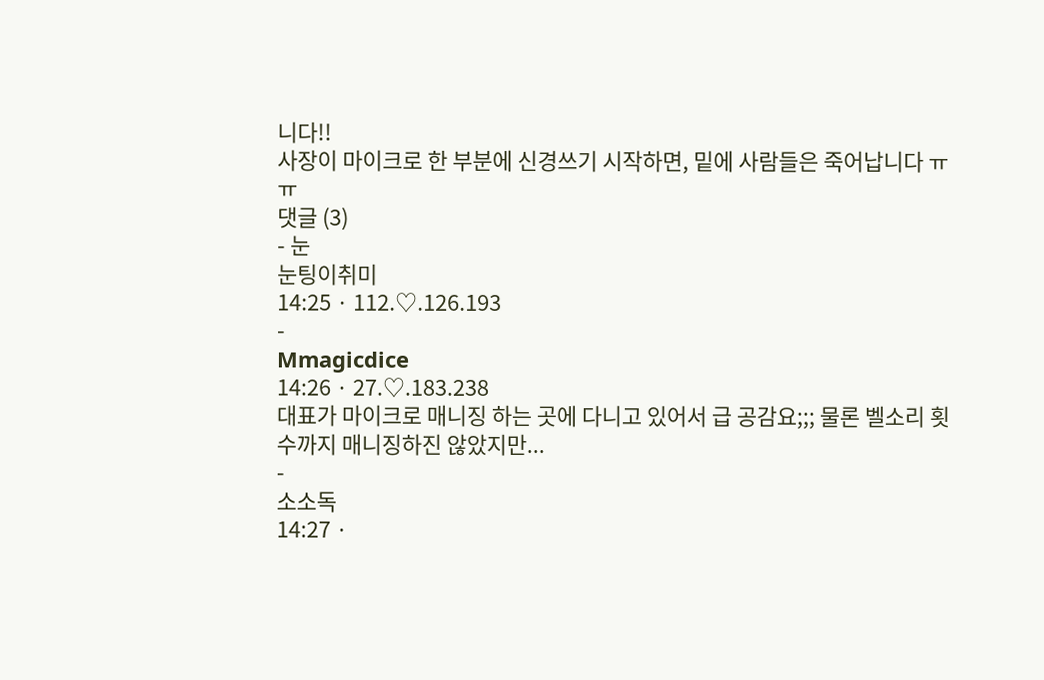니다!!
사장이 마이크로 한 부분에 신경쓰기 시작하면, 밑에 사람들은 죽어납니다 ㅠㅠ
댓글 (3)
- 눈
눈팅이취미
14:25 · 112.♡.126.193
-
Mmagicdice
14:26 · 27.♡.183.238
대표가 마이크로 매니징 하는 곳에 다니고 있어서 급 공감요;;; 물론 벨소리 횟수까지 매니징하진 않았지만...
-
소소독
14:27 ·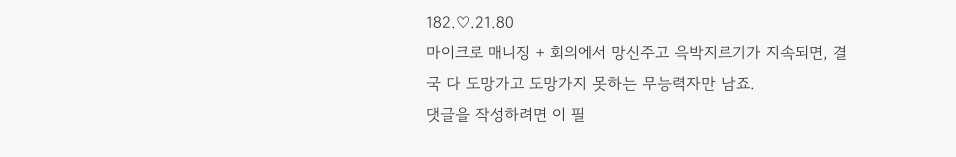182.♡.21.80
마이크로 매니징 + 회의에서 망신주고 윽박지르기가 지속되면, 결국 다 도망가고 도망가지 못하는 무능력자만 남죠.
댓글을 작성하려면 이 필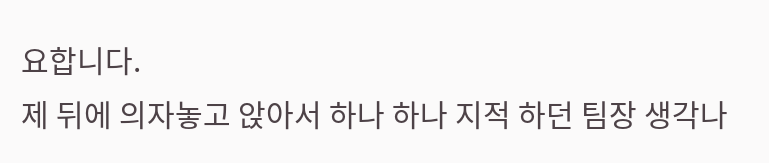요합니다.
제 뒤에 의자놓고 앉아서 하나 하나 지적 하던 팀장 생각나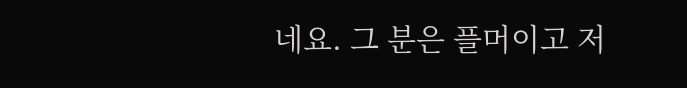네요. 그 분은 플머이고 저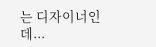는 디자이너인데...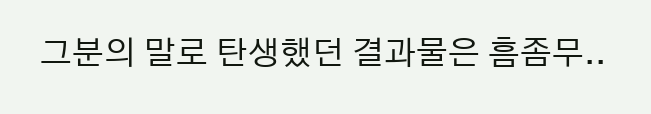그분의 말로 탄생했던 결과물은 흠좀무..